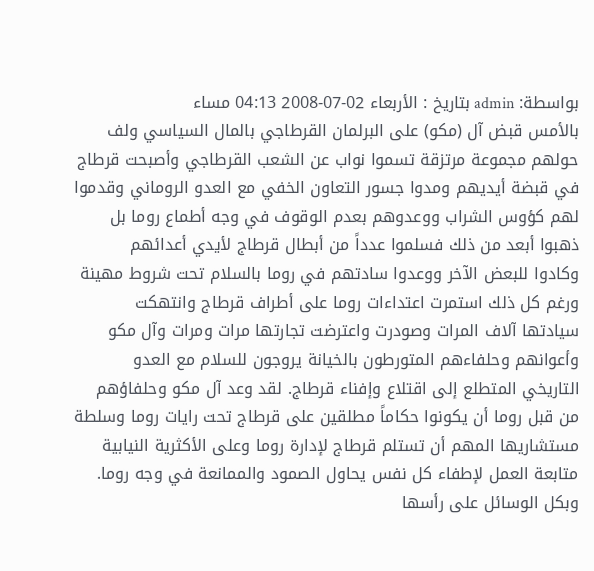بواسطة: admin بتاريخ : الأربعاء 02-07-2008 04:13 مساء
بالأمس قبض آل (مكو) على البرلمان القرطاجي بالمال السياسي ولف حولهم مجموعة مرتزقة تسموا نواب عن الشعب القرطاجي وأصبحت قرطاج في قبضة أيديهم ومدوا جسور التعاون الخفي مع العدو الروماني وقدموا لهم كؤوس الشراب ووعدوهم بعدم الوقوف في وجه أطماع روما بل ذهبوا أبعد من ذلك فسلموا عدداً من أبطال قرطاج لأيدي أعدائهم
وكادوا للبعض الآخر ووعدوا سادتهم في روما بالسلام تحت شروط مهينة ورغم كل ذلك استمرت اعتداءات روما على أطراف قرطاج وانتهكت سيادتها آلاف المرات وصودرت واعترضت تجارتها مرات ومرات وآل مكو وأعوانهم وحلفاءهم المتورطون بالخيانة يروجون للسلام مع العدو التاريخي المتطلع إلى اقتلاع وإفناء قرطاج. لقد وعد آل مكو وحلفاؤهم من قبل روما أن يكونوا حكاماً مطلقين على قرطاج تحت رايات روما وسلطة مستشاريها المهم أن تستلم قرطاج لإدارة روما وعلى الأكثرية النيابية متابعة العمل لإطفاء كل نفس يحاول الصمود والممانعة في وجه روما. وبكل الوسائل على رأسها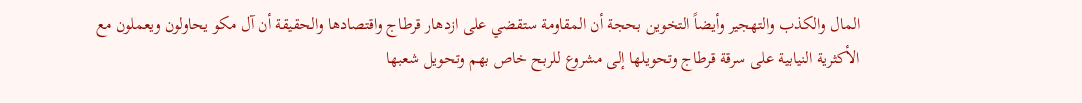المال والكذب والتهجير وأيضاً التخوين بحجة أن المقاومة ستقضي على ازدهار قرطاج واقتصادها والحقيقة أن آل مكو يحاولون ويعملون مع الأكثرية النيابية على سرقة قرطاج وتحويلها إلى مشروع للربح خاص بهم وتحويل شعبها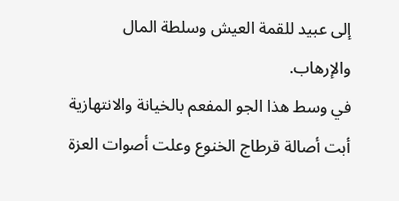إلى عبيد للقمة العيش وسلطة المال والإرهاب.
في وسط هذا الجو المفعم بالخيانة والانتهازية أبت أصالة قرطاج الخنوع وعلت أصوات العزة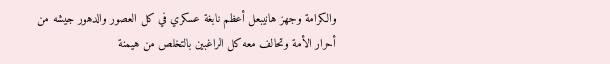والكرامة وجهز هانيبعل أعظم نابغة عسكري في كل العصور والدهور جيشه من أحرار الأمة وتحالف معه كل الراغبين بالتخلص من هيمنة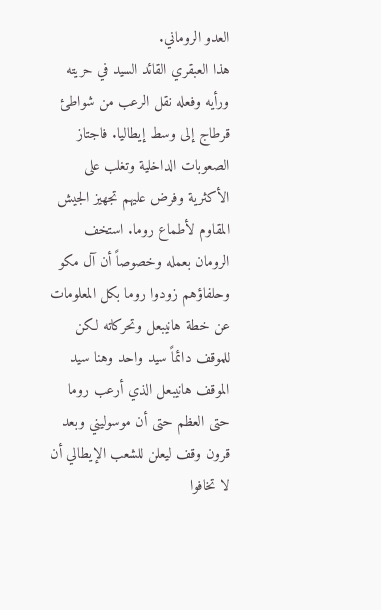العدو الروماني.
هذا العبقري القائد السيد في حريته ورأيه وفعله نقل الرعب من شواطئ قرطاج إلى وسط إيطاليا. فاجتاز الصعوبات الداخلية وتغلب على الأكثرية وفرض عليهم تجهيز الجيش المقاوم لأطماع روما. استخف الرومان بعمله وخصوصاً أن آل مكو وحلفاؤهم زودوا روما بكل المعلومات عن خطة هانيبعل وتحركاته لكن للموقف دائماً سيد واحد وهنا سيد الموقف هانيبعل الذي أرعب روما حتى العظم حتى أن موسوليني وبعد قرون وقف ليعلن للشعب الإيطالي أن لا تخافوا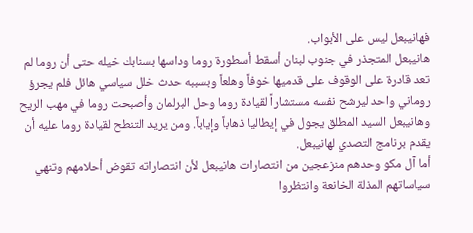فهانيبعل ليس على الأبواب.
هانيبعل المتجذر في جنوب لبنان أسقط أسطورة روما وداسها بسنابك خيله حتى أن روما لم تعد قادرة على الوقوف على قدميها خوفاً وهلعاً وبسببه حدث خلل سياسي هائل فلم يجرؤ روماني واحد ليرشح نفسه مستشاراً لقيادة روما وحل البرلمان وأصبحت روما في مهب الريح وهانيبعل السيد المطلق يجول في إيطاليا ذهاباً وإياباً. ومن يريد التنطح لقيادة روما عليه أن يقدم برنامج التصدي لهانيبعل.
أما آل مكو وحدهم منزعجين من انتصارات هانيبعل لأن انتصاراته تقوض أحلامهم وتنهي سياساتهم المذلة الخانعة وانتظروا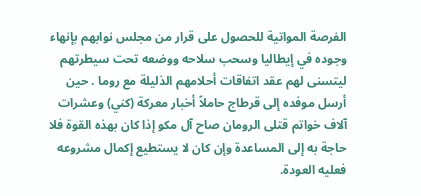الفرصة المواتية للحصول على قرار من مجلس نوابهم بإنهاء وجوده في إيطاليا وسحب سلاحه ووضعه تحت سيطرتهم ليتسنى لهم عقد اتفاقات أحلامهم الذليلة مع روما . حين أرسل موفده إلى قرطاج حاملاً أخبار معركة (كني) وعشرات آلاف خواتم قتلى الرومان صاح آل مكو إذا كان بهذه القوة فلا حاجة به إلى المساعدة وإن كان لا يستطيع إكمال مشروعه فعليه العودة.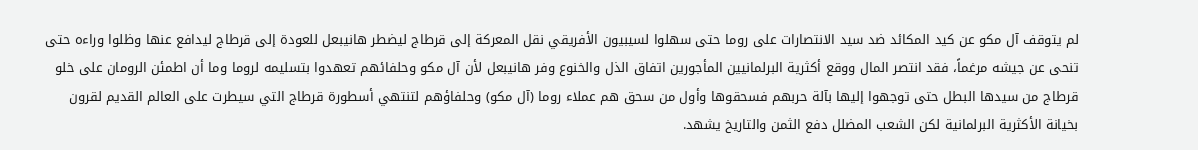لم يتوقف آل مكو عن كيد المكائد ضد سيد الانتصارات على روما حتى سهلوا لسيبيون الأفريقي نقل المعركة إلى قرطاج ليضطر هانيبعل للعودة إلى قرطاج ليدافع عنها وظلوا وراءه حتى تنحى عن جيشه مرغماً، فقد انتصر المال ووقع أكثرية البرلمانيين المأجورين اتفاق الذل والخنوع وفر هانيبعل لأن آل مكو وحلفائهم تعهدوا بتسليمه لروما وما أن اطمئن الرومان على خلو قرطاج من سيدها البطل حتى توجهوا إليها بآلة حربهم فسحقوها وأول من سحق هم عملاء روما (آل مكو) وحلفاؤهم لتنتهي أسطورة قرطاج التي سيطرت على العالم القديم لقرون بخيانة الأكثرية البرلمانية لكن الشعب المضلل دفع الثمن والتاريخ يشهد.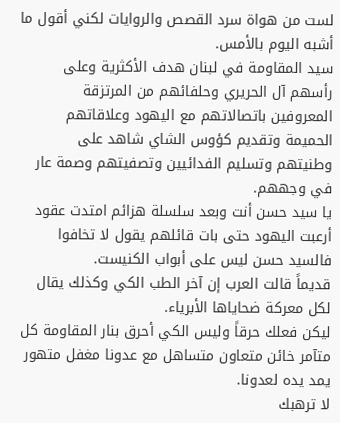لست من هواة سرد القصص والروايات لكني أقول ما أشبه اليوم بالأمس.
سيد المقاومة في لبنان هدف الأكثرية وعلى رأسهم آل الحريري وحلفائهم من المرتزقة المعروفين باتصالاتهم مع اليهود وعلاقاتهم الحميمة وتقديم كؤوس الشاي شاهد على وطنيتهم وتسليم الفدائيين وتصفيتهم وصمة عار في وجههم.
يا سيد حسن أنت وبعد سلسلة هزائم امتدت عقود أرعبت اليهود حتى بات قائلهم يقول لا تخافوا فالسيد حسن ليس على أبواب الكنيست.
قديماً قالت العرب إن آخر الطب الكي وكذلك يقال لكل معركة ضحاياها الأبرياء.
ليكن فعلك حرقاً وليس الكي أحرق بنار المقاومة كل متآمر خائن متعاون متساهل مع عدونا مغفل متهور يمد يده لعدونا.
لا ترهبك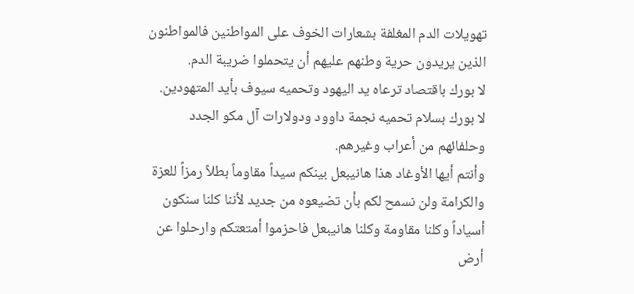تهويلات الدم المغلفة بشعارات الخوف على المواطنين فالمواطنون الذين يريدون حرية وطنهم عليهم أن يتحملوا ضريبة الدم.
لا بورك باقتصاد ترعاه يد اليهود وتحميه سيوف بأيد المتهودين.
لا بورك بسلام تحميه نجمة داوود ودولارات آل مكو الجدد وحلفائهم من أعراب وغيرهم.
وأنتم أيها الأوغاد هذا هانيبعل بينكم سيداً مقاوماً بطلاً رمزاً للعزة والكرامة ولن نسمح لكم بأن تضيعوه من جديد لأننا كلنا سنكون أسياداً وكلنا مقاومة وكلنا هانيبعل فاحزموا أمتعتكم وارحلوا عن أرض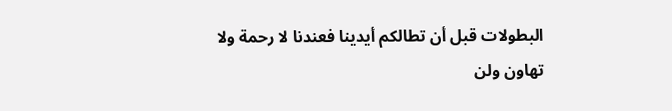البطولات قبل أن تطالكم أيدينا فعندنا لا رحمة ولا تهاون ولن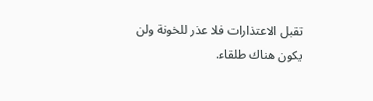تقبل الاعتذارات فلا عذر للخونة ولن يكون هناك طلقاء.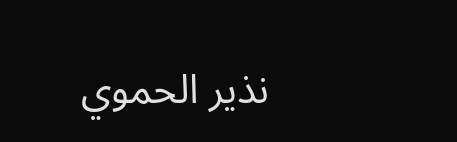نذير الحموي